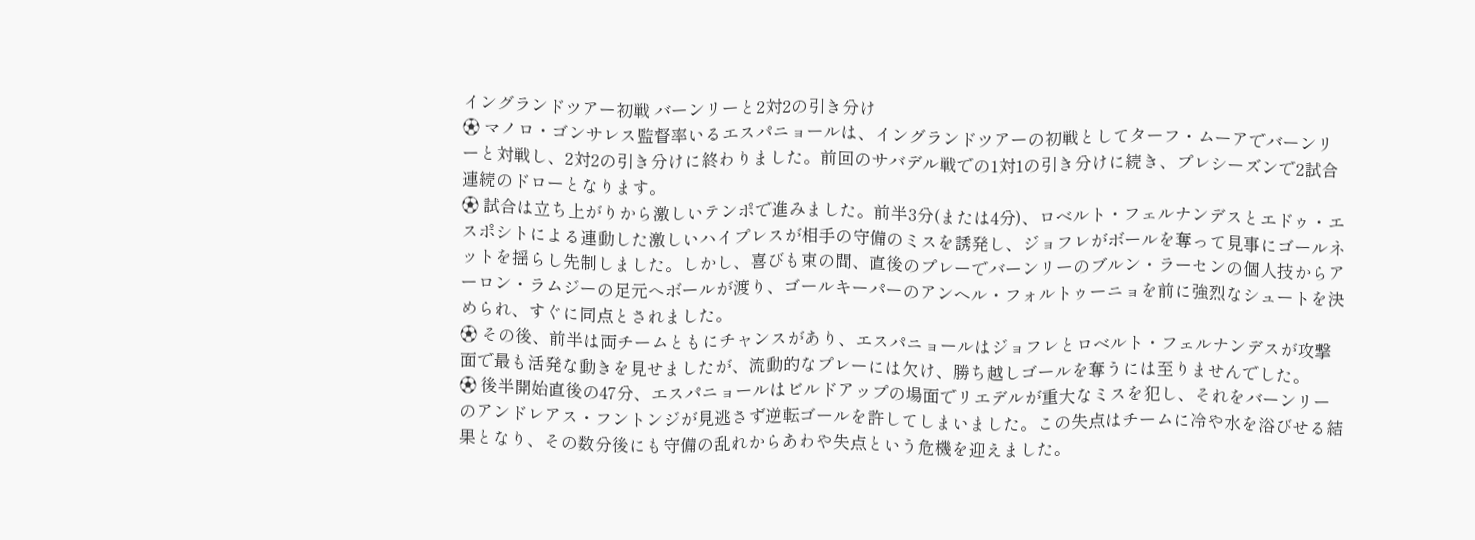イングランドツアー初戦 バーンリーと2対2の引き分け
⚽ マノロ・ゴンサレス監督率いるエスパニョールは、イングランドツアーの初戦としてターフ・ムーアでバーンリーと対戦し、2対2の引き分けに終わりました。前回のサバデル戦での1対1の引き分けに続き、プレシーズンで2試合連続のドローとなります。
⚽ 試合は立ち上がりから激しいテンポで進みました。前半3分(または4分)、ロベルト・フェルナンデスとエドゥ・エスポシトによる連動した激しいハイプレスが相手の守備のミスを誘発し、ジョフレがボールを奪って見事にゴールネットを揺らし先制しました。しかし、喜びも束の間、直後のプレーでバーンリーのブルン・ラーセンの個人技からアーロン・ラムジーの足元へボールが渡り、ゴールキーパーのアンヘル・フォルトゥーニョを前に強烈なシュートを決められ、すぐに同点とされました。
⚽ その後、前半は両チームともにチャンスがあり、エスパニョールはジョフレとロベルト・フェルナンデスが攻撃面で最も活発な動きを見せましたが、流動的なプレーには欠け、勝ち越しゴールを奪うには至りませんでした。
⚽ 後半開始直後の47分、エスパニョールはビルドアップの場面でリエデルが重大なミスを犯し、それをバーンリーのアンドレアス・フントンジが見逃さず逆転ゴールを許してしまいました。この失点はチームに冷や水を浴びせる結果となり、その数分後にも守備の乱れからあわや失点という危機を迎えました。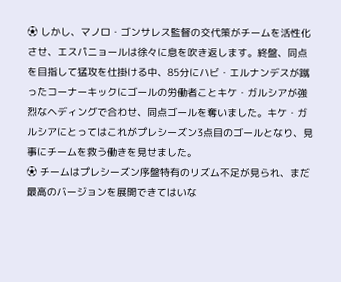⚽ しかし、マノロ・ゴンサレス監督の交代策がチームを活性化させ、エスパニョールは徐々に息を吹き返します。終盤、同点を目指して猛攻を仕掛ける中、85分にハビ・エルナンデスが蹴ったコーナーキックにゴールの労働者ことキケ・ガルシアが強烈なヘディングで合わせ、同点ゴールを奪いました。キケ・ガルシアにとってはこれがプレシーズン3点目のゴールとなり、見事にチームを救う働きを見せました。
⚽ チームはプレシーズン序盤特有のリズム不足が見られ、まだ最高のバージョンを展開できてはいな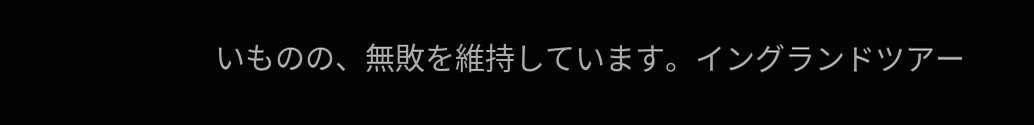いものの、無敗を維持しています。イングランドツアー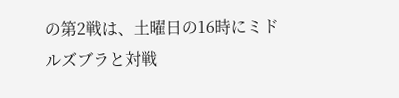の第2戦は、土曜日の16時にミドルズブラと対戦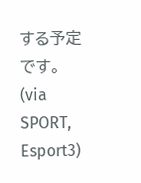する予定です。
(via SPORT, Esport3)